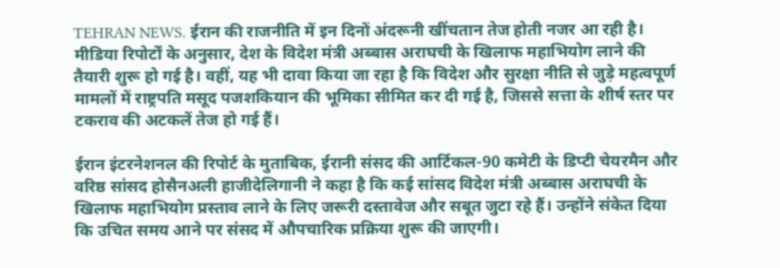TEHRAN NEWS. ईरान की राजनीति में इन दिनों अंदरूनी खींचतान तेज होती नजर आ रही है। मीडिया रिपोर्टों के अनुसार, देश के विदेश मंत्री अब्बास अराघची के खिलाफ महाभियोग लाने की तैयारी शुरू हो गई है। वहीं, यह भी दावा किया जा रहा है कि विदेश और सुरक्षा नीति से जुड़े महत्वपूर्ण मामलों में राष्ट्रपति मसूद पजशकियान की भूमिका सीमित कर दी गई है, जिससे सत्ता के शीर्ष स्तर पर टकराव की अटकलें तेज हो गई हैं।

ईरान इंटरनेशनल की रिपोर्ट के मुताबिक, ईरानी संसद की आर्टिकल-90 कमेटी के डिप्टी चेयरमैन और वरिष्ठ सांसद होसैनअली हाजीदेलिगानी ने कहा है कि कई सांसद विदेश मंत्री अब्बास अराघची के खिलाफ महाभियोग प्रस्ताव लाने के लिए जरूरी दस्तावेज और सबूत जुटा रहे हैं। उन्होंने संकेत दिया कि उचित समय आने पर संसद में औपचारिक प्रक्रिया शुरू की जाएगी।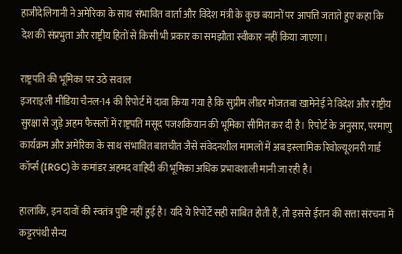हाजीदेलिगानी ने अमेरिका के साथ संभावित वार्ता और विदेश मंत्री के कुछ बयानों पर आपत्ति जताते हुए कहा कि देश की संप्रभुता और राष्ट्रीय हितों से किसी भी प्रकार का समझौता स्वीकार नहीं किया जाएगा।

राष्ट्रपति की भूमिका पर उठे सवाल
इजराइली मीडिया चैनल-14 की रिपोर्ट में दावा किया गया है कि सुप्रीम लीडर मोजतबा खामेनेई ने विदेश और राष्ट्रीय सुरक्षा से जुड़े अहम फैसलों में राष्ट्रपति मसूद पजशकियान की भूमिका सीमित कर दी है। रिपोर्ट के अनुसार, परमाणु कार्यक्रम और अमेरिका के साथ संभावित बातचीत जैसे संवेदनशील मामलों में अब इस्लामिक रिवोल्यूशनरी गार्ड कॉर्प्स (IRGC) के कमांडर अहमद वाहिदी की भूमिका अधिक प्रभावशाली मानी जा रही है।

हालांकि, इन दावों की स्वतंत्र पुष्टि नहीं हुई है। यदि ये रिपोर्टें सही साबित होती हैं, तो इससे ईरान की सत्ता संरचना में कट्टरपंथी सैन्य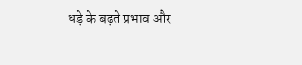धड़े के बढ़ते प्रभाव और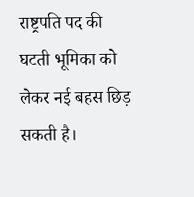राष्ट्रपति पद की घटती भूमिका को लेकर नई बहस छिड़ सकती है।